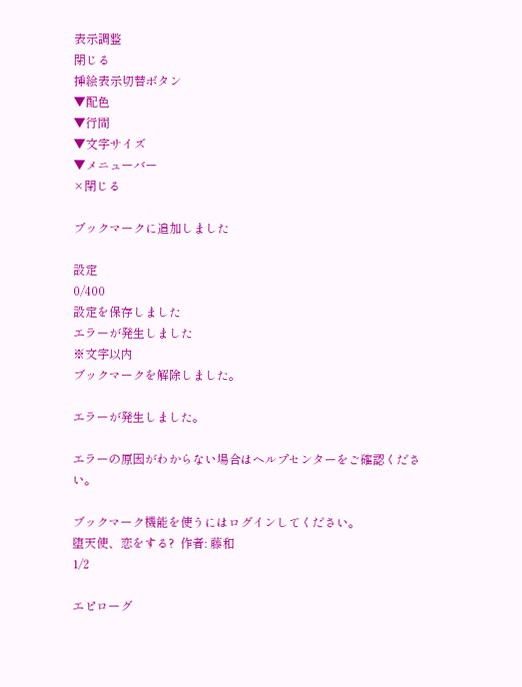表示調整
閉じる
挿絵表示切替ボタン
▼配色
▼行間
▼文字サイズ
▼メニューバー
×閉じる

ブックマークに追加しました

設定
0/400
設定を保存しました
エラーが発生しました
※文字以内
ブックマークを解除しました。

エラーが発生しました。

エラーの原因がわからない場合はヘルプセンターをご確認ください。

ブックマーク機能を使うにはログインしてください。
堕天使、恋をする?  作者: 藤和
1/2

エピローグ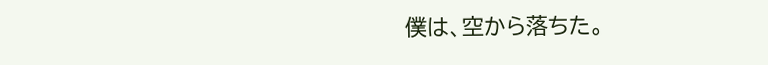僕は、空から落ちた。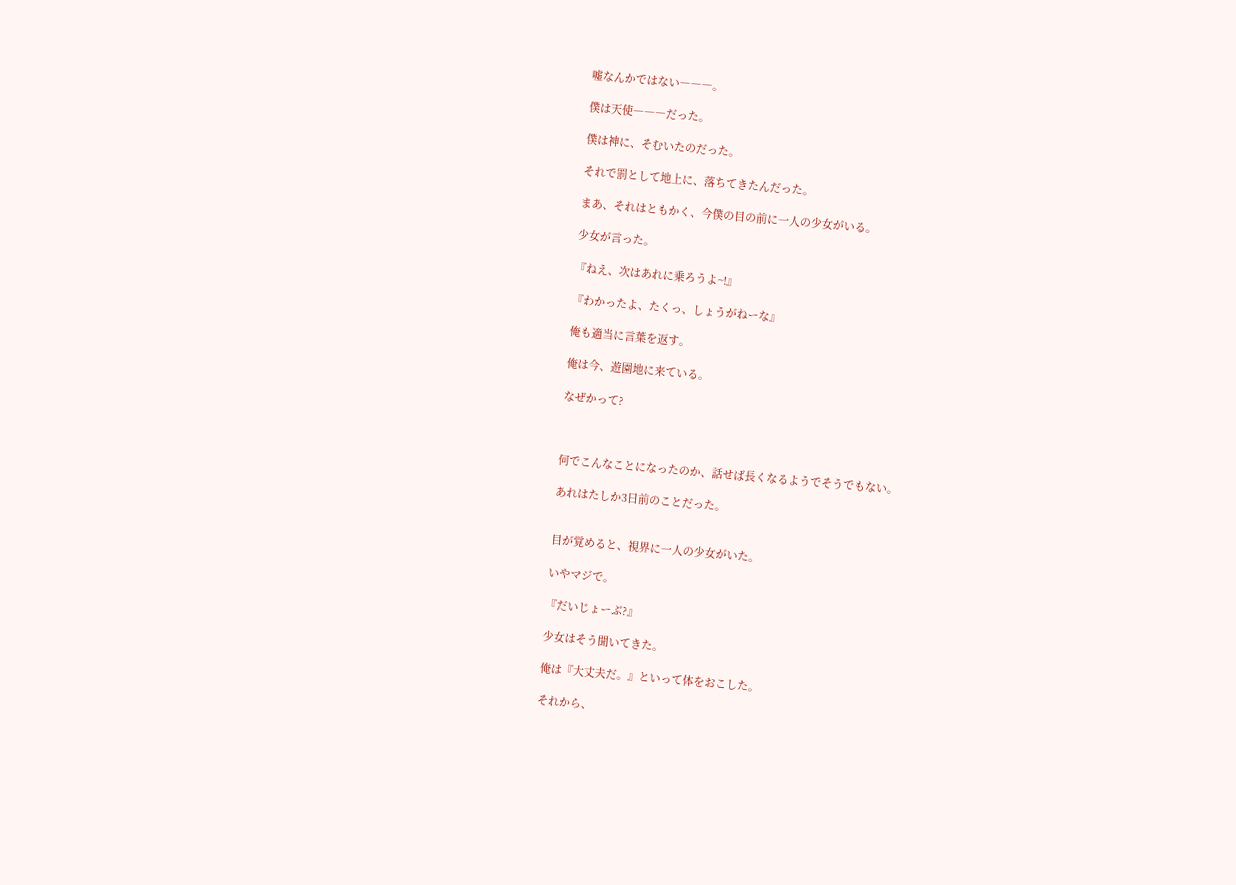嘘なんかではない―――。

僕は天使―――だった。

僕は神に、そむいたのだった。

それで罰として地上に、落ちてきたんだった。

まあ、それはともかく、今僕の目の前に一人の少女がいる。

少女が言った。

『ねえ、次はあれに乗ろうよ~!』

『わかったよ、たくっ、しょうがねーな』

俺も適当に言葉を返す。

俺は今、遊園地に来ている。

なぜかって?



何でこんなことになったのか、話せば長くなるようでそうでもない。

あれはたしか3日前のことだった。


目が覚めると、視界に一人の少女がいた。

いやマジで。

『だいじょーぶ?』

少女はそう聞いてきた。

俺は『大丈夫だ。』といって体をおこした。

それから、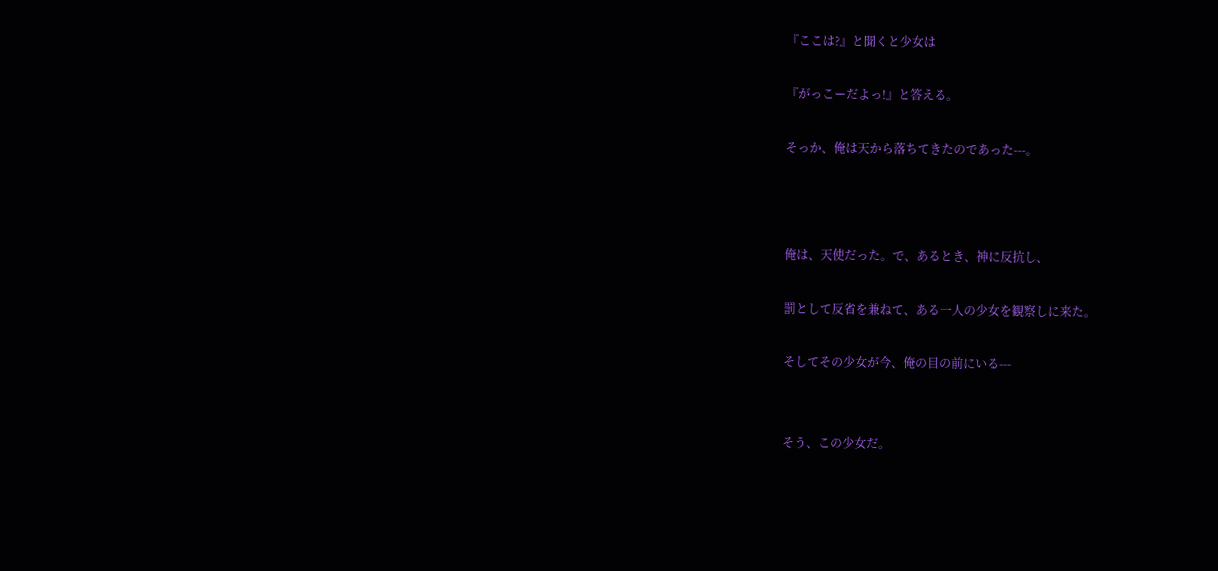『ここは?』と聞くと少女は

『がっこーだよっ!』と答える。

そっか、俺は天から落ちてきたのであった---。



俺は、天使だった。で、あるとき、神に反抗し、

罰として反省を兼ねて、ある一人の少女を観察しに来た。

そしてその少女が今、俺の目の前にいる---


そう、この少女だ。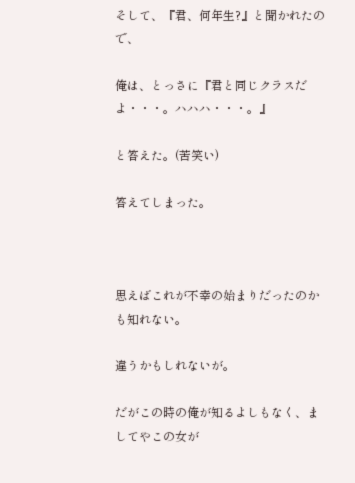そして、『君、何年生?』と聞かれたので、

俺は、とっさに『君と同じクラスだよ・・・。ハハハ・・・。』

と答えた。(苦笑い)

答えてしまった。



思えばこれが不幸の始まりだったのかも知れない。

違うかもしれないが。

だがこの時の俺が知るよしもなく、ましてやこの女が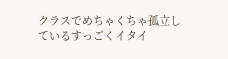クラスでめちゃくちゃ孤立しているすっごくイタイ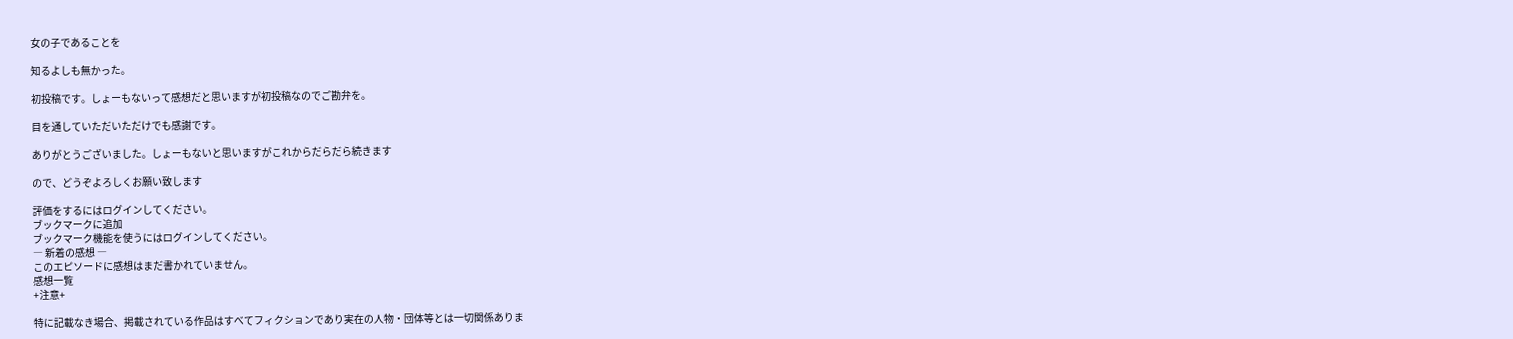女の子であることを

知るよしも無かった。

初投稿です。しょーもないって感想だと思いますが初投稿なのでご勘弁を。

目を通していただいただけでも感謝です。

ありがとうございました。しょーもないと思いますがこれからだらだら続きます

ので、どうぞよろしくお願い致します

評価をするにはログインしてください。
ブックマークに追加
ブックマーク機能を使うにはログインしてください。
― 新着の感想 ―
このエピソードに感想はまだ書かれていません。
感想一覧
+注意+

特に記載なき場合、掲載されている作品はすべてフィクションであり実在の人物・団体等とは一切関係ありま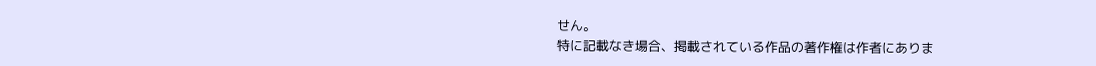せん。
特に記載なき場合、掲載されている作品の著作権は作者にありま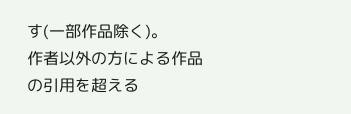す(一部作品除く)。
作者以外の方による作品の引用を超える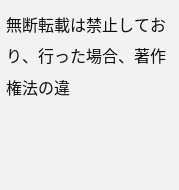無断転載は禁止しており、行った場合、著作権法の違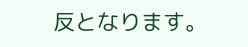反となります。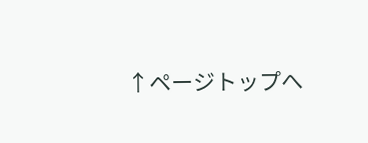↑ページトップへ